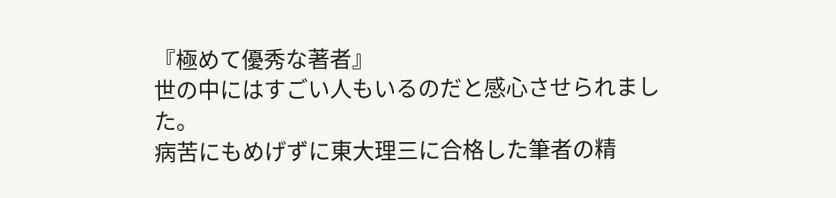『極めて優秀な著者』
世の中にはすごい人もいるのだと感心させられました。
病苦にもめげずに東大理三に合格した筆者の精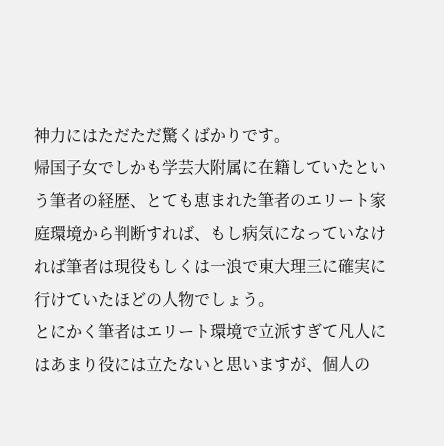神力にはただただ驚くばかりです。
帰国子女でしかも学芸大附属に在籍していたという筆者の経歴、とても恵まれた筆者のエリート家庭環境から判断すれば、もし病気になっていなければ筆者は現役もしくは一浪で東大理三に確実に行けていたほどの人物でしょう。
とにかく筆者はエリート環境で立派すぎて凡人にはあまり役には立たないと思いますが、個人の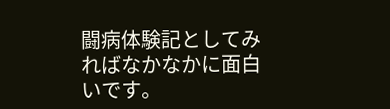闘病体験記としてみればなかなかに面白いです。